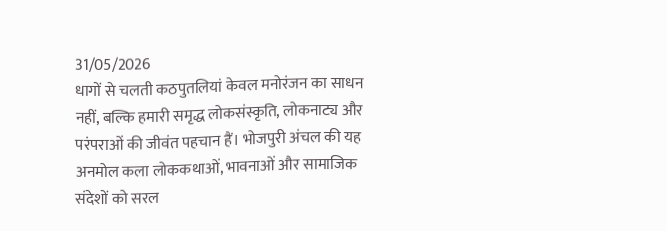31/05/2026
धागों से चलती कठपुतलियां केवल मनोरंजन का साधन नहीं, बल्कि हमारी समृद्ध लोकसंस्कृति, लोकनाट्य और परंपराओं की जीवंत पहचान हैं। भोजपुरी अंचल की यह अनमोल कला लोककथाओं, भावनाओं और सामाजिक संदेशों को सरल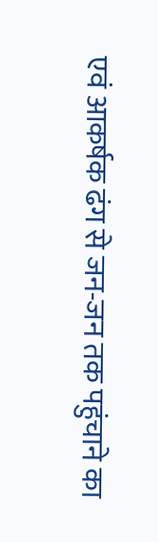एवं आकर्षक ढंग से जन-जन तक पहुंचाने का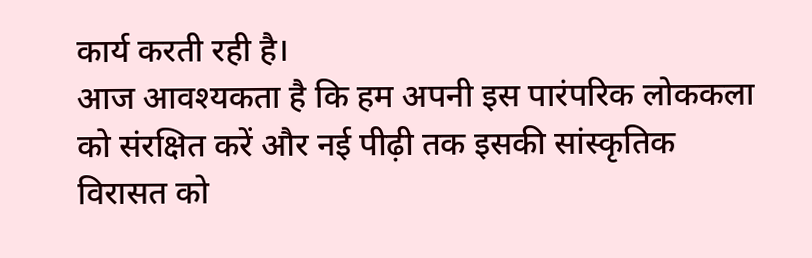कार्य करती रही है।
आज आवश्यकता है कि हम अपनी इस पारंपरिक लोककला को संरक्षित करें और नई पीढ़ी तक इसकी सांस्कृतिक विरासत को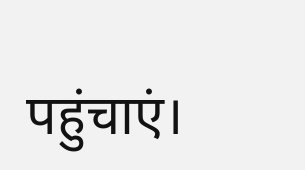पहुंचाएं।